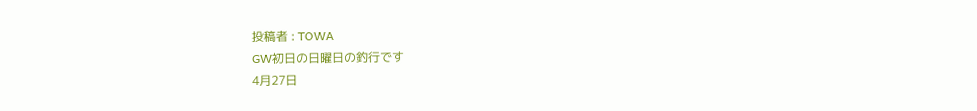投稿者 : TOWA
GW初日の日曜日の釣行です
4月27日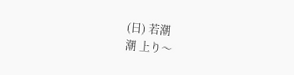(日) 若潮
潮 上り〜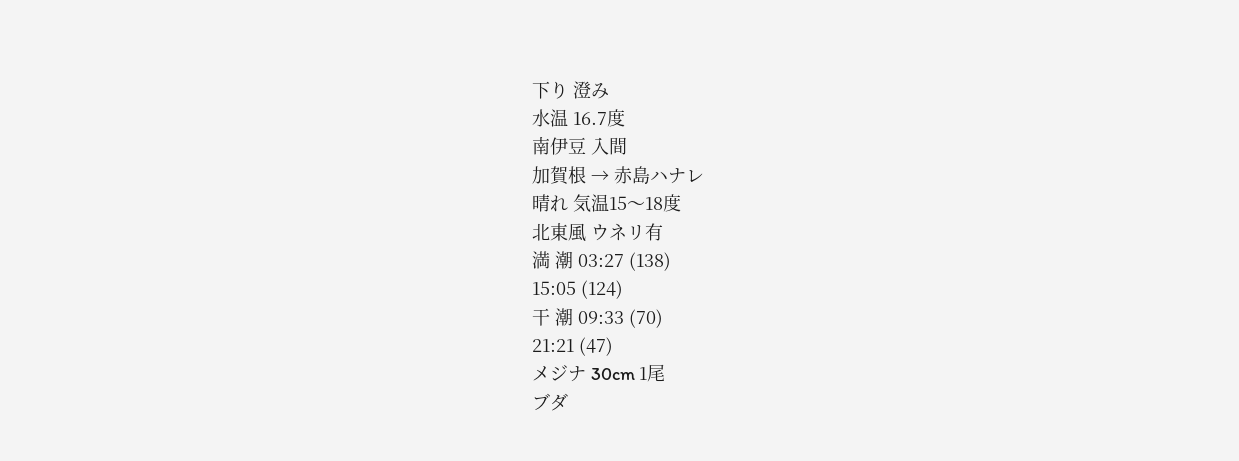下り 澄み
水温 16.7度
南伊豆 入間
加賀根 → 赤島ハナレ
晴れ 気温15〜18度
北東風 ウネリ有
満 潮 03:27 (138)
15:05 (124)
干 潮 09:33 (70)
21:21 (47)
メジナ 30cm 1尾
ブダ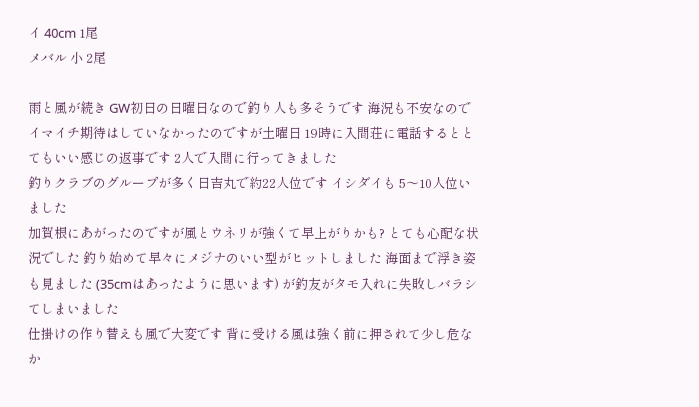イ 40cm 1尾
メバル 小 2尾

雨と風が続き GW初日の日曜日なので釣り人も多そうです 海況も不安なのでイマイチ期待はしていなかったのですが土曜日 19時に入間荘に電話するととてもいい感じの返事です 2人で入間に行ってきました
釣りクラブのグループが多く日吉丸で約22人位です イシダイも 5〜10人位いました
加賀根にあがったのですが風とウネリが強くて早上がりかも? とても心配な状況でした 釣り始めて早々にメジナのいい型がヒットしました 海面まで浮き姿も見ました (35cmはあったように思います) が釣友がタモ入れに失敗しバラシてしまいました
仕掛けの作り替えも風で大変です 背に受ける風は強く前に押されて少し危なか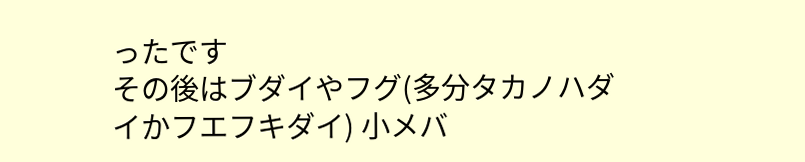ったです
その後はブダイやフグ(多分タカノハダイかフエフキダイ) 小メバ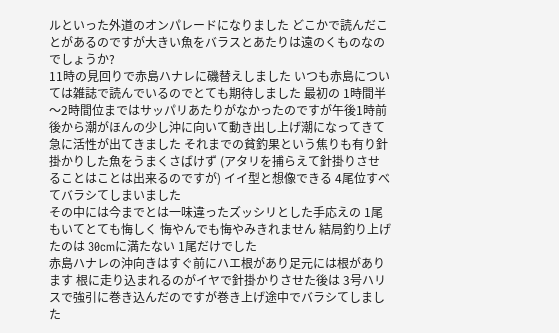ルといった外道のオンパレードになりました どこかで読んだことがあるのですが大きい魚をバラスとあたりは遠のくものなのでしょうか?
11時の見回りで赤島ハナレに磯替えしました いつも赤島については雑誌で読んでいるのでとても期待しました 最初の 1時間半〜2時間位まではサッパリあたりがなかったのですが午後1時前後から潮がほんの少し沖に向いて動き出し上げ潮になってきて急に活性が出てきました それまでの貧釣果という焦りも有り針掛かりした魚をうまくさばけず (アタリを捕らえて針掛りさせることはことは出来るのですが) イイ型と想像できる 4尾位すべてバラシてしまいました
その中には今までとは一味違ったズッシリとした手応えの 1尾もいてとても悔しく 悔やんでも悔やみきれません 結局釣り上げたのは 30cmに満たない 1尾だけでした
赤島ハナレの沖向きはすぐ前にハエ根があり足元には根があります 根に走り込まれるのがイヤで針掛かりさせた後は 3号ハリスで強引に巻き込んだのですが巻き上げ途中でバラシてしました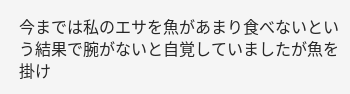今までは私のエサを魚があまり食べないという結果で腕がないと自覚していましたが魚を掛け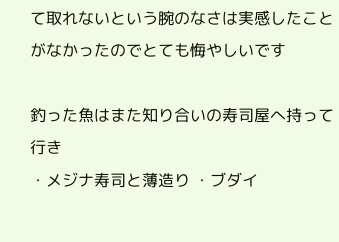て取れないという腕のなさは実感したことがなかったのでとても悔やしいです

釣った魚はまた知り合いの寿司屋へ持って行き
・メジナ寿司と薄造り ・ブダイ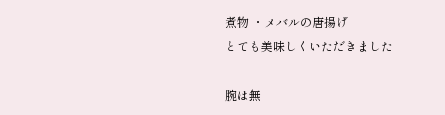煮物 ・メバルの唐揚げ
とても美味しくいただきました

腕は無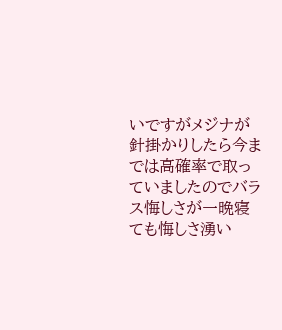いですがメジナが針掛かりしたら今までは高確率で取っていましたのでバラス悔しさが一晩寝ても悔しさ湧い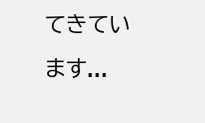てきています...